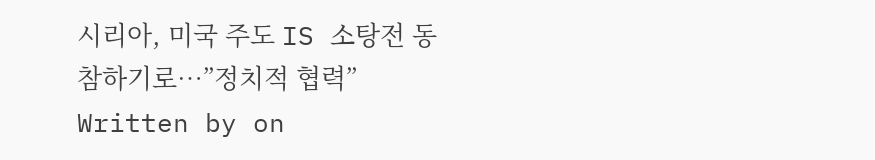시리아, 미국 주도 IS 소탕전 동참하기로…”정치적 협력”
Written by on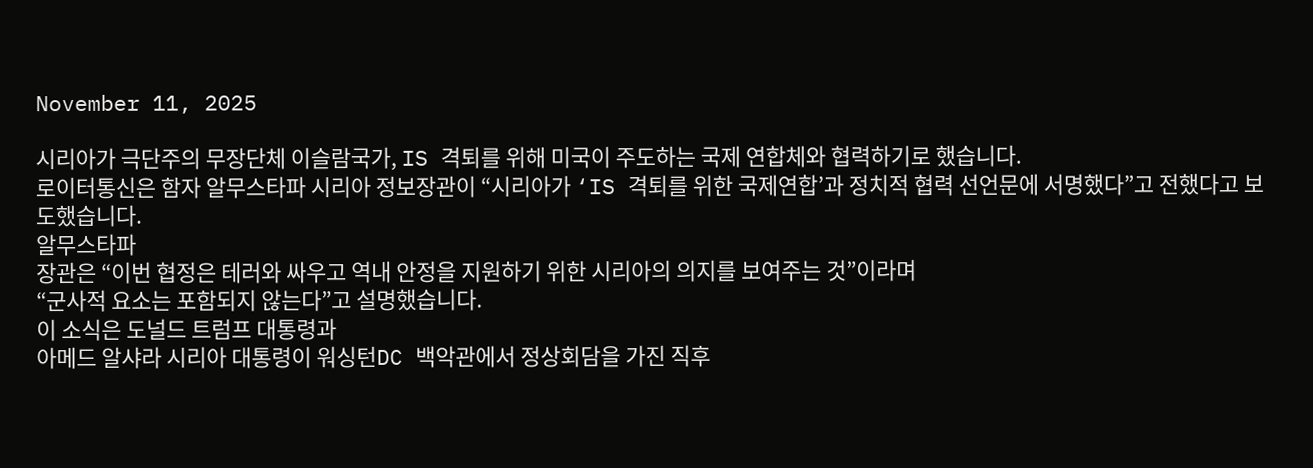November 11, 2025

시리아가 극단주의 무장단체 이슬람국가, IS 격퇴를 위해 미국이 주도하는 국제 연합체와 협력하기로 했습니다.
로이터통신은 함자 알무스타파 시리아 정보장관이 “시리아가 ‘IS 격퇴를 위한 국제연합’과 정치적 협력 선언문에 서명했다”고 전했다고 보도했습니다.
알무스타파
장관은 “이번 협정은 테러와 싸우고 역내 안정을 지원하기 위한 시리아의 의지를 보여주는 것”이라며
“군사적 요소는 포함되지 않는다”고 설명했습니다.
이 소식은 도널드 트럼프 대통령과
아메드 알샤라 시리아 대통령이 워싱턴DC 백악관에서 정상회담을 가진 직후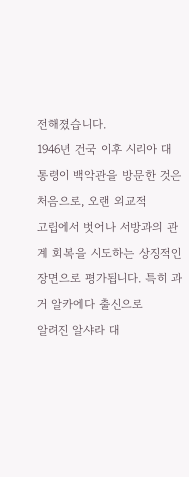전해졌습니다.
1946년 건국 이후 시리아 대통령이 백악관을 방문한 것은 처음으로, 오랜 외교적
고립에서 벗어나 서방과의 관계 회복을 시도하는 상징적인 장면으로 평가됩니다. 특히 과거 알카에다 출신으로
알려진 알샤라 대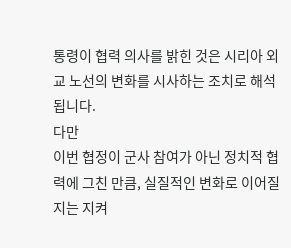통령이 협력 의사를 밝힌 것은 시리아 외교 노선의 변화를 시사하는 조치로 해석됩니다.
다만
이번 협정이 군사 참여가 아닌 정치적 협력에 그친 만큼, 실질적인 변화로 이어질지는 지켜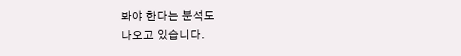봐야 한다는 분석도
나오고 있습니다.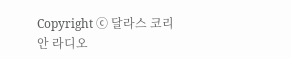Copyright ⓒ 달라스 코리안 라디오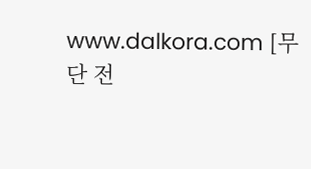www.dalkora.com [무단 전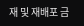재 및 재배포 금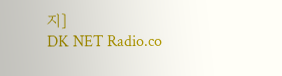지]
DK NET Radio.co